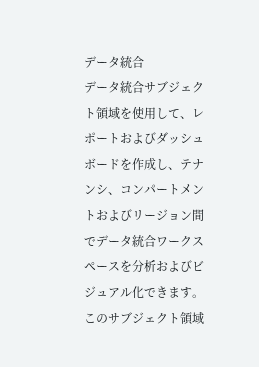データ統合
データ統合サブジェクト領域を使用して、レポートおよびダッシュボードを作成し、テナンシ、コンパートメントおよびリージョン間でデータ統合ワークスペースを分析およびビジュアル化できます。このサブジェクト領域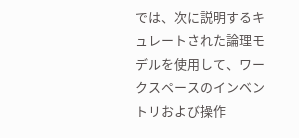では、次に説明するキュレートされた論理モデルを使用して、ワークスペースのインベントリおよび操作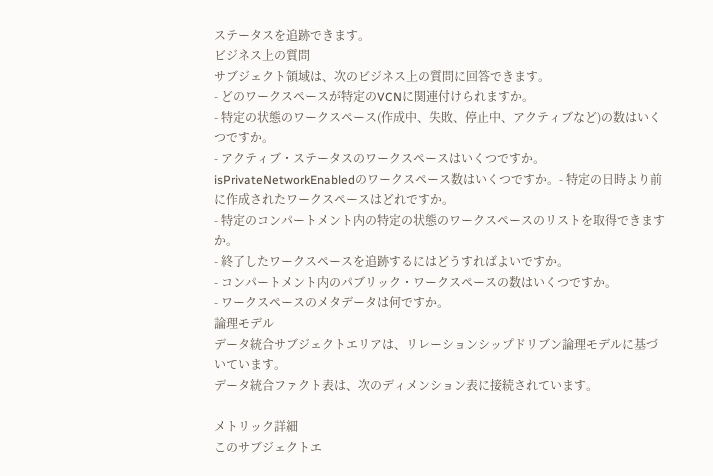ステータスを追跡できます。
ビジネス上の質問
サブジェクト領域は、次のビジネス上の質問に回答できます。
- どのワークスペースが特定のVCNに関連付けられますか。
- 特定の状態のワークスペース(作成中、失敗、停止中、アクティブなど)の数はいくつですか。
- アクティブ・ステータスのワークスペースはいくつですか。
isPrivateNetworkEnabledのワークスペース数はいくつですか。- 特定の日時より前に作成されたワークスペースはどれですか。
- 特定のコンパートメント内の特定の状態のワークスペースのリストを取得できますか。
- 終了したワークスペースを追跡するにはどうすればよいですか。
- コンパートメント内のパブリック・ワークスペースの数はいくつですか。
- ワークスペースのメタデータは何ですか。
論理モデル
データ統合サブジェクトエリアは、リレーションシップドリブン論理モデルに基づいています。
データ統合ファクト表は、次のディメンション表に接続されています。

メトリック詳細
このサブジェクトエ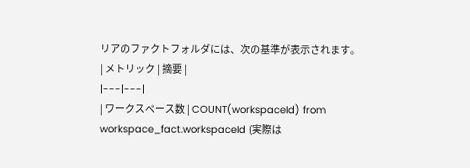リアのファクトフォルダには、次の基準が表示されます。
| メトリック | 摘要 |
|---|---|
| ワークスペース数 | COUNT(workspaceId) from workspace_fact.workspaceId (実際は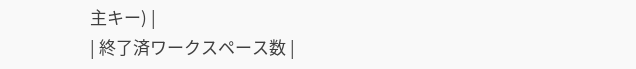主キー) |
| 終了済ワークスペース数 |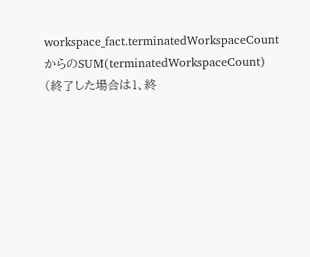workspace_fact.terminatedWorkspaceCountからのSUM(terminatedWorkspaceCount) (終了した場合は1、終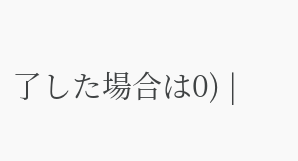了した場合は0) |